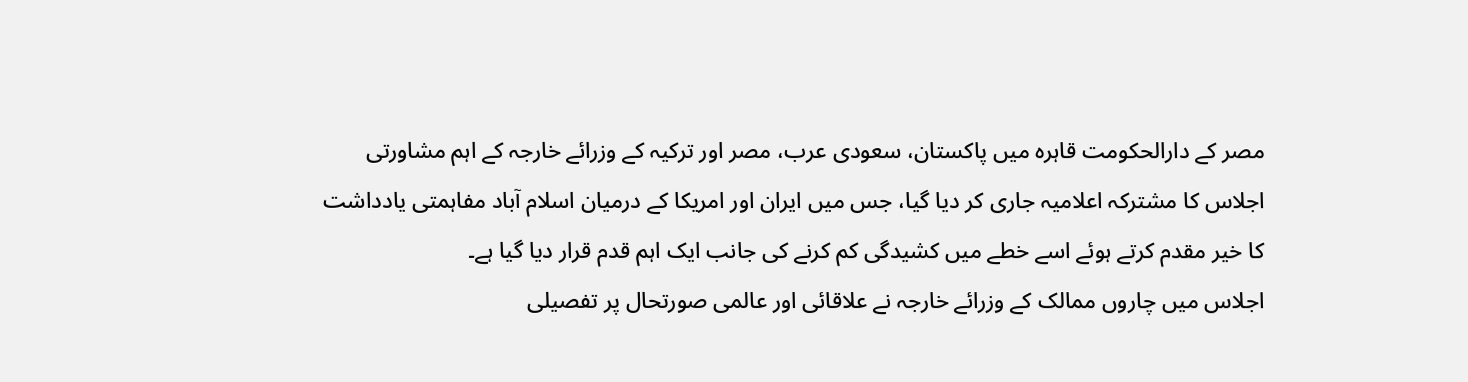مصر کے دارالحکومت قاہرہ میں پاکستان، سعودی عرب، مصر اور ترکیہ کے وزرائے خارجہ کے اہم مشاورتی اجلاس کا مشترکہ اعلامیہ جاری کر دیا گیا، جس میں ایران اور امریکا کے درمیان اسلام آباد مفاہمتی یادداشت کا خیر مقدم کرتے ہوئے اسے خطے میں کشیدگی کم کرنے کی جانب ایک اہم قدم قرار دیا گیا ہے۔
اجلاس میں چاروں ممالک کے وزرائے خارجہ نے علاقائی اور عالمی صورتحال پر تفصیلی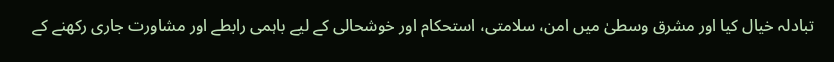تبادلہ خیال کیا اور مشرق وسطیٰ میں امن، سلامتی، استحکام اور خوشحالی کے لیے باہمی رابطے اور مشاورت جاری رکھنے کے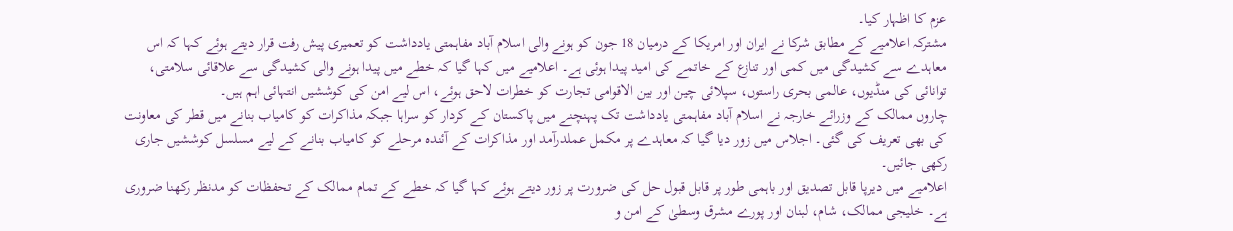عزم کا اظہار کیا۔
مشترکہ اعلامیے کے مطابق شرکا نے ایران اور امریکا کے درمیان 18 جون کو ہونے والی اسلام آباد مفاہمتی یادداشت کو تعمیری پیش رفت قرار دیتے ہوئے کہا کہ اس معاہدے سے کشیدگی میں کمی اور تنازع کے خاتمے کی امید پیدا ہوئی ہے۔ اعلامیے میں کہا گیا کہ خطے میں پیدا ہونے والی کشیدگی سے علاقائی سلامتی، توانائی کی منڈیوں، عالمی بحری راستوں، سپلائی چین اور بین الاقوامی تجارت کو خطرات لاحق ہوئے، اس لیے امن کی کوششیں انتہائی اہم ہیں۔
چاروں ممالک کے وزرائے خارجہ نے اسلام آباد مفاہمتی یادداشت تک پہنچنے میں پاکستان کے کردار کو سراہا جبکہ مذاکرات کو کامیاب بنانے میں قطر کی معاونت کی بھی تعریف کی گئی۔ اجلاس میں زور دیا گیا کہ معاہدے پر مکمل عملدرآمد اور مذاکرات کے آئندہ مرحلے کو کامیاب بنانے کے لیے مسلسل کوششیں جاری رکھی جائیں۔
اعلامیے میں دیرپا قابل تصدیق اور باہمی طور پر قابل قبول حل کی ضرورت پر زور دیتے ہوئے کہا گیا کہ خطے کے تمام ممالک کے تحفظات کو مدنظر رکھنا ضروری ہے۔ خلیجی ممالک، شام، لبنان اور پورے مشرق وسطیٰ کے امن و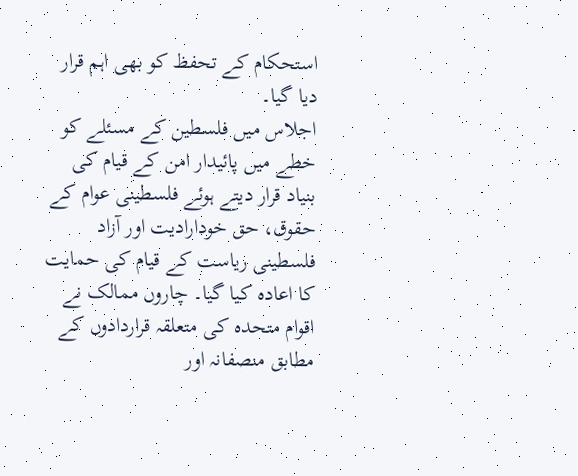استحکام کے تحفظ کو بھی اہم قرار دیا گیا۔
اجلاس میں فلسطین کے مسئلے کو خطے میں پائیدار امن کے قیام کی بنیاد قرار دیتے ہوئے فلسطینی عوام کے حقوق، حق خودارادیت اور آزاد فلسطینی ریاست کے قیام کی حمایت کا اعادہ کیا گیا۔ چاروں ممالک نے اقوام متحدہ کی متعلقہ قراردادوں کے مطابق منصفانہ اور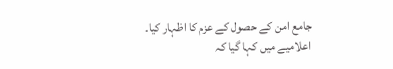جامع امن کے حصول کے عزم کا اظہار کیا۔
اعلامیے میں کہا گیا کہ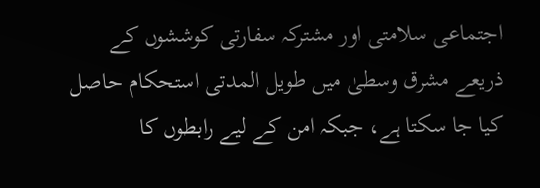اجتماعی سلامتی اور مشترکہ سفارتی کوششوں کے ذریعے مشرق وسطیٰ میں طویل المدتی استحکام حاصل کیا جا سکتا ہے، جبکہ امن کے لیے رابطوں کا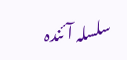سلسلہ آئندہ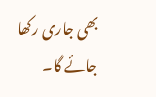بھی جاری رکھا جائے گا۔